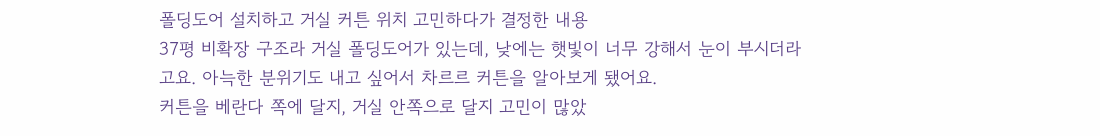폴딩도어 설치하고 거실 커튼 위치 고민하다가 결정한 내용
37평 비확장 구조라 거실 폴딩도어가 있는데, 낮에는 햇빛이 너무 강해서 눈이 부시더라고요. 아늑한 분위기도 내고 싶어서 차르르 커튼을 알아보게 됐어요.
커튼을 베란다 쪽에 달지, 거실 안쪽으로 달지 고민이 많았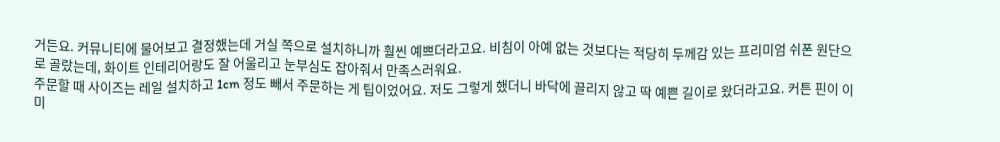거든요. 커뮤니티에 물어보고 결정했는데 거실 쪽으로 설치하니까 훨씬 예쁘더라고요. 비침이 아예 없는 것보다는 적당히 두께감 있는 프리미엄 쉬폰 원단으로 골랐는데, 화이트 인테리어랑도 잘 어울리고 눈부심도 잡아줘서 만족스러워요.
주문할 때 사이즈는 레일 설치하고 1cm 정도 빼서 주문하는 게 팁이었어요. 저도 그렇게 했더니 바닥에 끌리지 않고 딱 예쁜 길이로 왔더라고요. 커튼 핀이 이미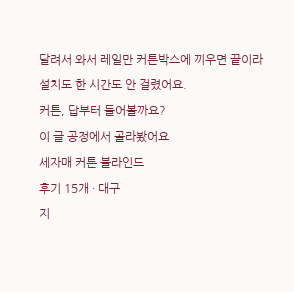달려서 와서 레일만 커튼박스에 끼우면 끝이라 설치도 한 시간도 안 걸렸어요.
커튼, 답부터 들어볼까요?
이 글 공정에서 골라봤어요
세자매 커튼 블라인드
후기 15개 · 대구
지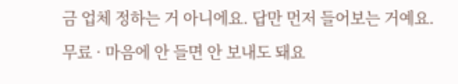금 업체 정하는 거 아니에요. 답만 먼저 들어보는 거예요.
무료 · 마음에 안 들면 안 보내도 돼요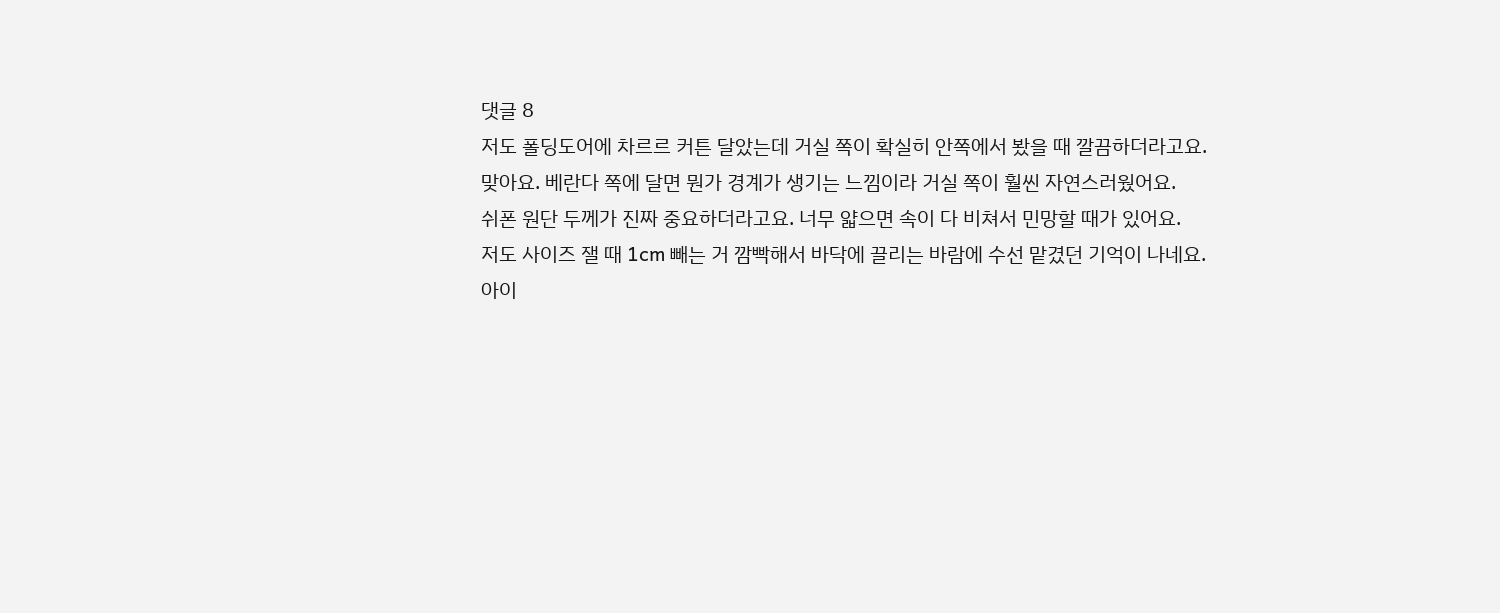댓글 8
저도 폴딩도어에 차르르 커튼 달았는데 거실 쪽이 확실히 안쪽에서 봤을 때 깔끔하더라고요.
맞아요. 베란다 쪽에 달면 뭔가 경계가 생기는 느낌이라 거실 쪽이 훨씬 자연스러웠어요.
쉬폰 원단 두께가 진짜 중요하더라고요. 너무 얇으면 속이 다 비쳐서 민망할 때가 있어요.
저도 사이즈 잴 때 1cm 빼는 거 깜빡해서 바닥에 끌리는 바람에 수선 맡겼던 기억이 나네요.
아이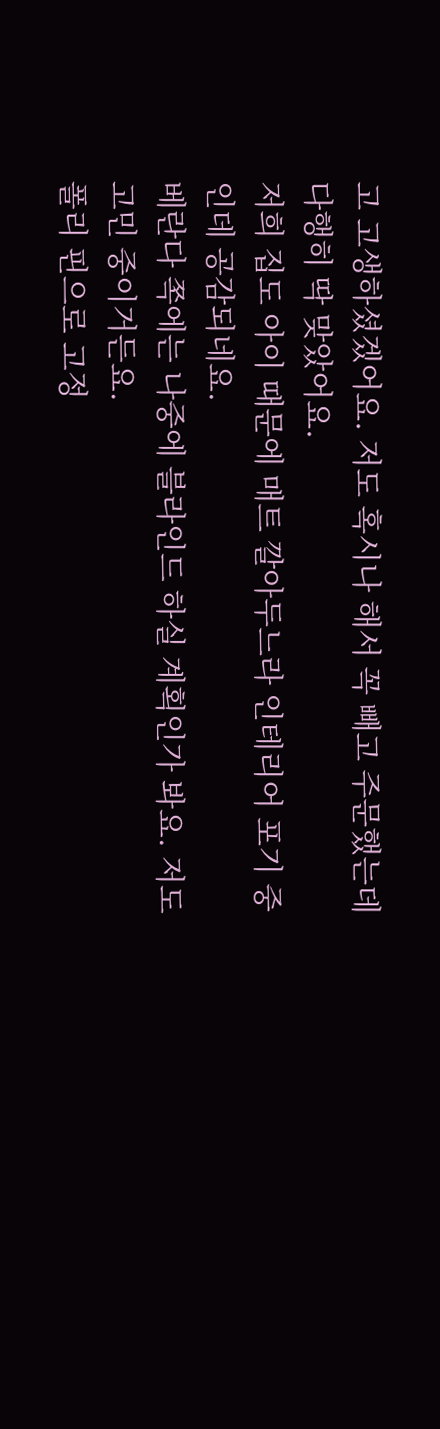고 고생하셨겠어요. 저도 혹시나 해서 꼭 빼고 주문했는데 다행히 딱 맞았어요.
저희 집도 아이 때문에 매트 깔아두느라 인테리어 포기 중인데 공감되네요.
베란다 쪽에는 나중에 블라인드 하실 계획인가 봐요. 저도 고민 중이거든요.
폴리 핀으로 고정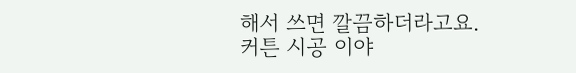해서 쓰면 깔끔하더라고요.
커튼 시공 이야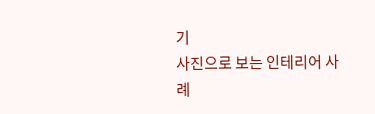기
사진으로 보는 인테리어 사례